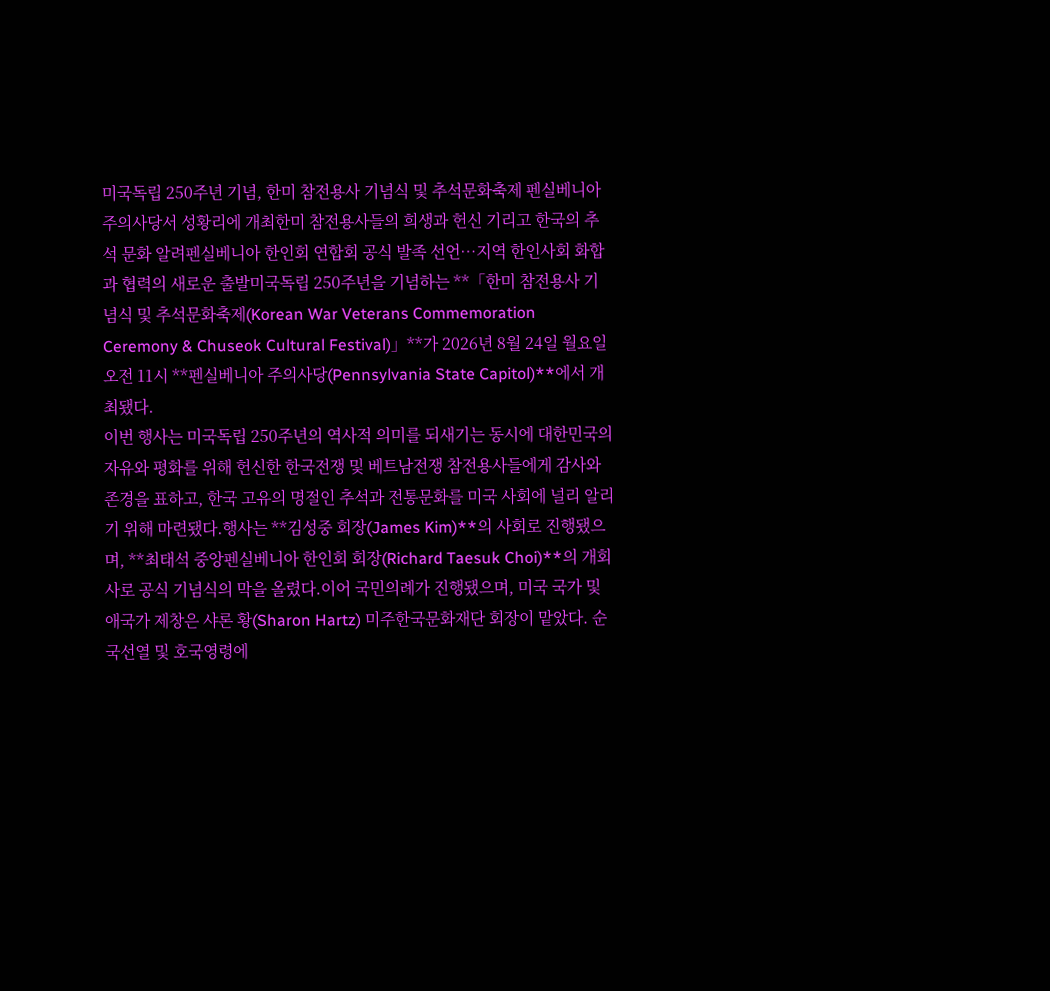미국독립 250주년 기념, 한미 참전용사 기념식 및 추석문화축제 펜실베니아 주의사당서 성황리에 개최한미 참전용사들의 희생과 헌신 기리고 한국의 추석 문화 알려펜실베니아 한인회 연합회 공식 발족 선언…지역 한인사회 화합과 협력의 새로운 출발미국독립 250주년을 기념하는 **「한미 참전용사 기념식 및 추석문화축제(Korean War Veterans Commemoration Ceremony & Chuseok Cultural Festival)」**가 2026년 8월 24일 월요일 오전 11시 **펜실베니아 주의사당(Pennsylvania State Capitol)**에서 개최됐다.
이번 행사는 미국독립 250주년의 역사적 의미를 되새기는 동시에 대한민국의 자유와 평화를 위해 헌신한 한국전쟁 및 베트남전쟁 참전용사들에게 감사와 존경을 표하고, 한국 고유의 명절인 추석과 전통문화를 미국 사회에 널리 알리기 위해 마련됐다.행사는 **김성중 회장(James Kim)**의 사회로 진행됐으며, **최태석 중앙펜실베니아 한인회 회장(Richard Taesuk Choi)**의 개회사로 공식 기념식의 막을 올렸다.이어 국민의례가 진행됐으며, 미국 국가 및 애국가 제창은 샤론 황(Sharon Hartz) 미주한국문화재단 회장이 맡았다. 순국선열 및 호국영령에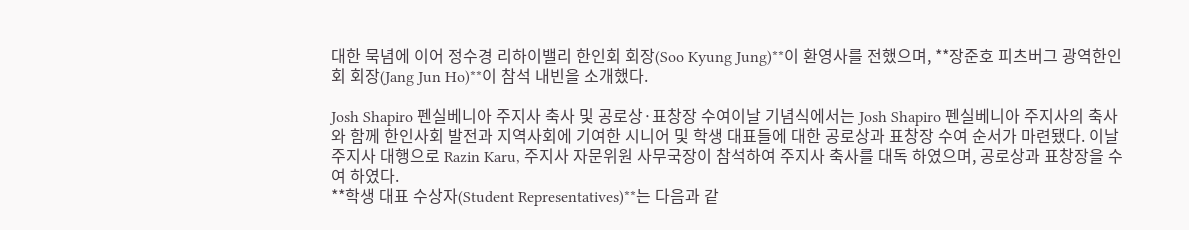대한 묵념에 이어 정수경 리하이밸리 한인회 회장(Soo Kyung Jung)**이 환영사를 전했으며, **장준호 피츠버그 광역한인회 회장(Jang Jun Ho)**이 참석 내빈을 소개했다.

Josh Shapiro 펜실베니아 주지사 축사 및 공로상·표창장 수여이날 기념식에서는 Josh Shapiro 펜실베니아 주지사의 축사와 함께 한인사회 발전과 지역사회에 기여한 시니어 및 학생 대표들에 대한 공로상과 표창장 수여 순서가 마련됐다. 이날 주지사 대행으로 Razin Karu, 주지사 자문위원 사무국장이 참석하여 주지사 축사를 대독 하였으며, 공로상과 표창장을 수여 하였다.
**학생 대표 수상자(Student Representatives)**는 다음과 같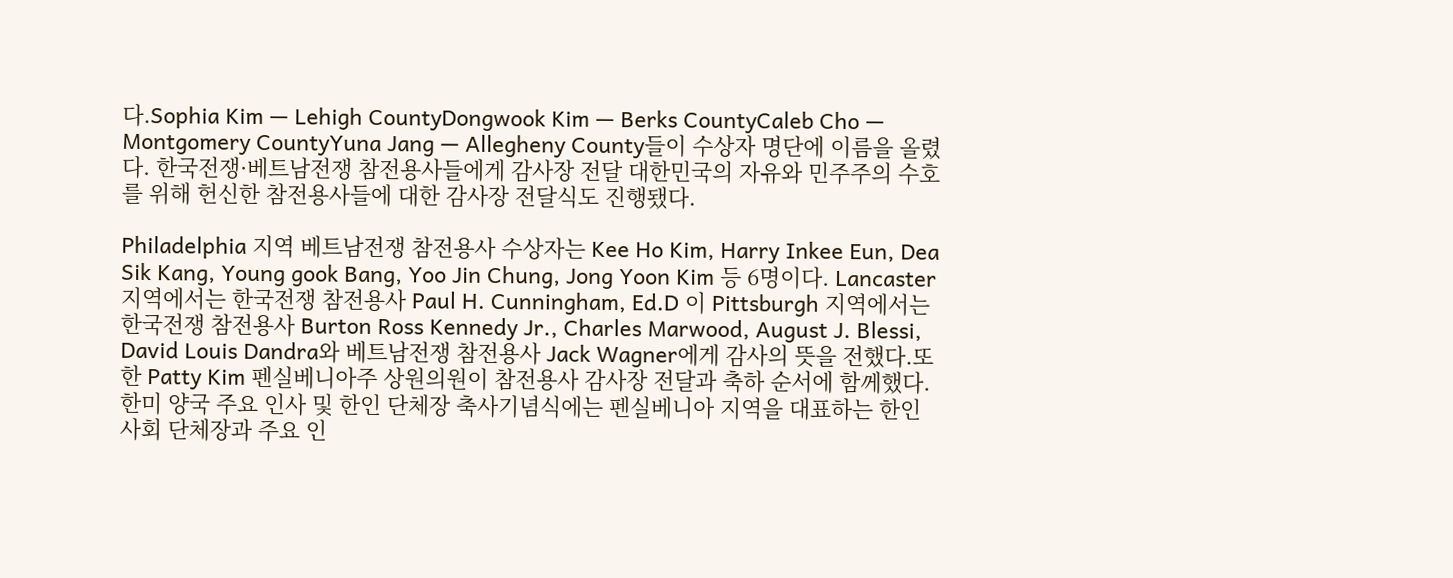다.Sophia Kim — Lehigh CountyDongwook Kim — Berks CountyCaleb Cho — Montgomery CountyYuna Jang — Allegheny County들이 수상자 명단에 이름을 올렸다. 한국전쟁·베트남전쟁 참전용사들에게 감사장 전달 대한민국의 자유와 민주주의 수호를 위해 헌신한 참전용사들에 대한 감사장 전달식도 진행됐다.

Philadelphia 지역 베트남전쟁 참전용사 수상자는 Kee Ho Kim, Harry Inkee Eun, Dea Sik Kang, Young gook Bang, Yoo Jin Chung, Jong Yoon Kim 등 6명이다. Lancaster 지역에서는 한국전쟁 참전용사 Paul H. Cunningham, Ed.D 이 Pittsburgh 지역에서는 한국전쟁 참전용사 Burton Ross Kennedy Jr., Charles Marwood, August J. Blessi, David Louis Dandra와 베트남전쟁 참전용사 Jack Wagner에게 감사의 뜻을 전했다.또한 Patty Kim 펜실베니아주 상원의원이 참전용사 감사장 전달과 축하 순서에 함께했다.한미 양국 주요 인사 및 한인 단체장 축사기념식에는 펜실베니아 지역을 대표하는 한인사회 단체장과 주요 인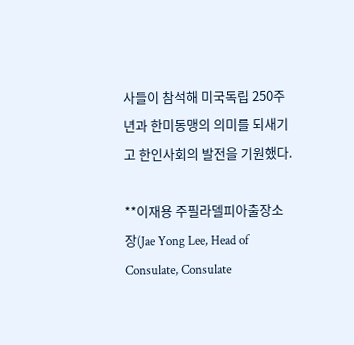사들이 참석해 미국독립 250주년과 한미동맹의 의미를 되새기고 한인사회의 발전을 기원했다.

**이재용 주필라델피아출장소장(Jae Yong Lee, Head of Consulate, Consulate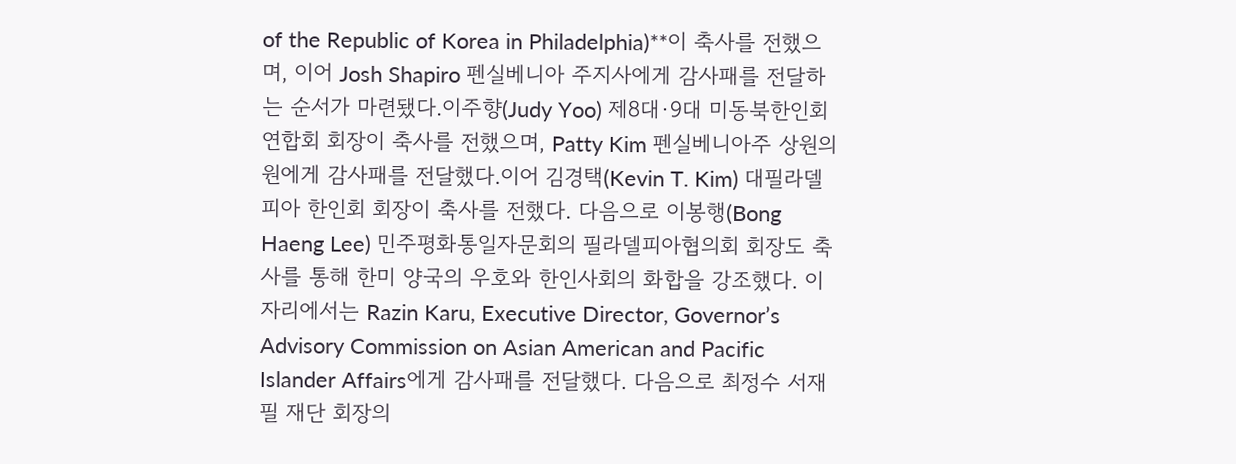of the Republic of Korea in Philadelphia)**이 축사를 전했으며, 이어 Josh Shapiro 펜실베니아 주지사에게 감사패를 전달하는 순서가 마련됐다.이주향(Judy Yoo) 제8대·9대 미동북한인회연합회 회장이 축사를 전했으며, Patty Kim 펜실베니아주 상원의원에게 감사패를 전달했다.이어 김경택(Kevin T. Kim) 대필라델피아 한인회 회장이 축사를 전했다. 다음으로 이봉행(Bong Haeng Lee) 민주평화통일자문회의 필라델피아협의회 회장도 축사를 통해 한미 양국의 우호와 한인사회의 화합을 강조했다. 이 자리에서는 Razin Karu, Executive Director, Governor’s Advisory Commission on Asian American and Pacific Islander Affairs에게 감사패를 전달했다. 다음으로 최정수 서재필 재단 회장의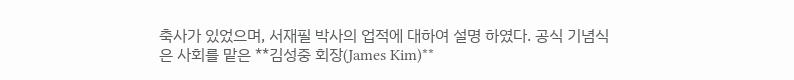축사가 있었으며, 서재필 박사의 업적에 대하여 설명 하였다. 공식 기념식은 사회를 맡은 **김성중 회장(James Kim)**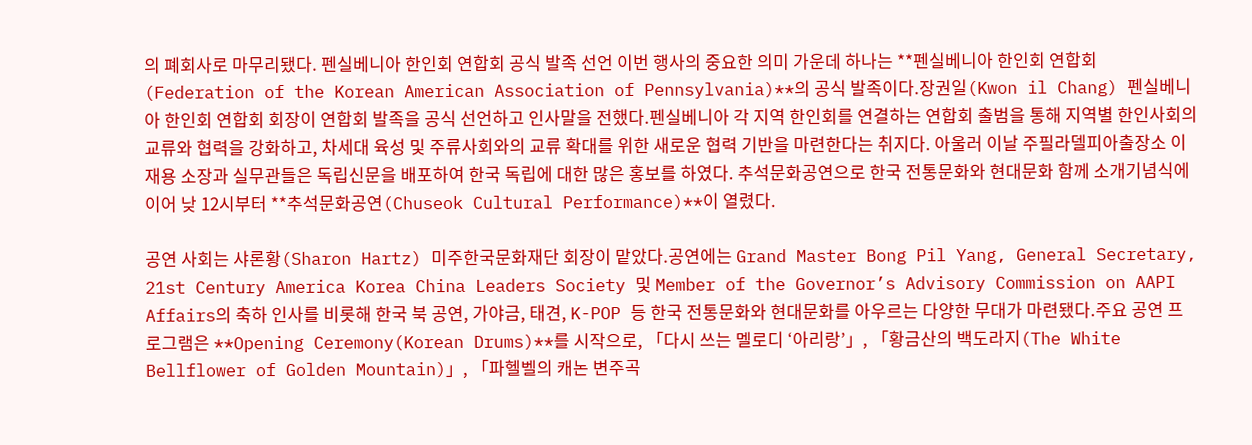의 폐회사로 마무리됐다. 펜실베니아 한인회 연합회 공식 발족 선언 이번 행사의 중요한 의미 가운데 하나는 **펜실베니아 한인회 연합회(Federation of the Korean American Association of Pennsylvania)**의 공식 발족이다.장권일(Kwon il Chang) 펜실베니아 한인회 연합회 회장이 연합회 발족을 공식 선언하고 인사말을 전했다.펜실베니아 각 지역 한인회를 연결하는 연합회 출범을 통해 지역별 한인사회의 교류와 협력을 강화하고, 차세대 육성 및 주류사회와의 교류 확대를 위한 새로운 협력 기반을 마련한다는 취지다. 아울러 이날 주필라델피아출장소 이재용 소장과 실무관들은 독립신문을 배포하여 한국 독립에 대한 많은 홍보를 하였다. 추석문화공연으로 한국 전통문화와 현대문화 함께 소개기념식에 이어 낮 12시부터 **추석문화공연(Chuseok Cultural Performance)**이 열렸다.

공연 사회는 샤론황(Sharon Hartz) 미주한국문화재단 회장이 맡았다.공연에는 Grand Master Bong Pil Yang, General Secretary, 21st Century America Korea China Leaders Society 및 Member of the Governor’s Advisory Commission on AAPI Affairs의 축하 인사를 비롯해 한국 북 공연, 가야금, 태견, K-POP 등 한국 전통문화와 현대문화를 아우르는 다양한 무대가 마련됐다.주요 공연 프로그램은 **Opening Ceremony(Korean Drums)**를 시작으로, 「다시 쓰는 멜로디 ‘아리랑’」, 「황금산의 백도라지(The White Bellflower of Golden Mountain)」, 「파헬벨의 캐논 변주곡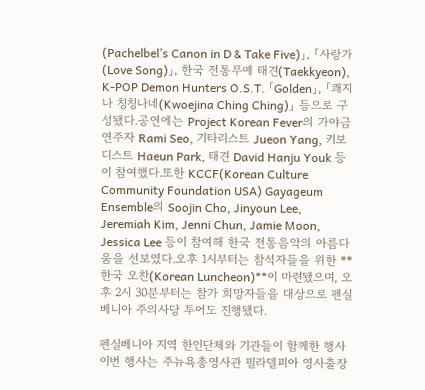(Pachelbel’s Canon in D & Take Five)」, 「사랑가(Love Song)」, 한국 전통무예 태견(Taekkyeon), K-POP Demon Hunters O.S.T. 「Golden」, 「쾌지나 칭칭나네(Kwoejina Ching Ching)」 등으로 구성됐다.공연에는 Project Korean Fever의 가야금 연주자 Rami Seo, 기타리스트 Jueon Yang, 키보디스트 Haeun Park, 태견 David Hanju Youk 등이 참여했다.또한 KCCF(Korean Culture Community Foundation USA) Gayageum Ensemble의 Soojin Cho, Jinyoun Lee, Jeremiah Kim, Jenni Chun, Jamie Moon, Jessica Lee 등이 참여해 한국 전통음악의 아름다움을 선보였다.오후 1시부터는 참석자들을 위한 **한국 오찬(Korean Luncheon)**이 마련됐으며, 오후 2시 30분부터는 참가 희망자들을 대상으로 펜실베니아 주의사당 투어도 진행됐다.

펜실베니아 지역 한인단체와 기관들이 함께한 행사이번 행사는 주뉴욕총영사관 필라델피아 영사출장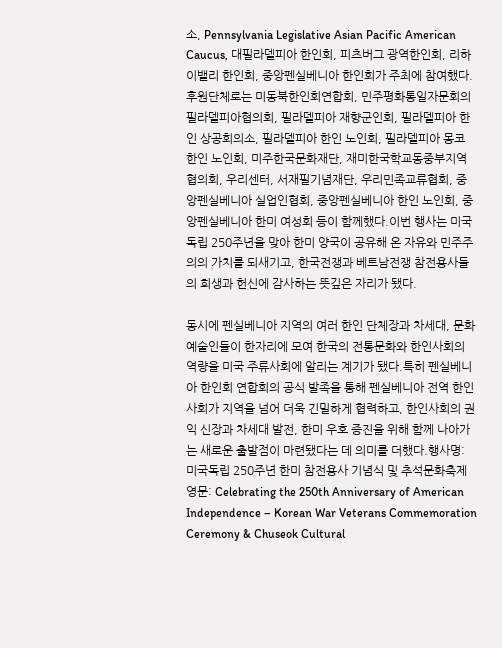소, Pennsylvania Legislative Asian Pacific American Caucus, 대필라델피아 한인회, 피츠버그 광역한인회, 리하이밸리 한인회, 중앙펜실베니아 한인회가 주최에 참여했다.후원단체로는 미동북한인회연합회, 민주평화통일자문회의 필라델피아협의회, 필라델피아 재향군인회, 필라델피아 한인 상공회의소, 필라델피아 한인 노인회, 필라델피아 몽코 한인 노인회, 미주한국문화재단, 재미한국학교동중부지역협의회, 우리센터, 서재필기념재단, 우리민족교류협회, 중앙펜실베니아 실업인협회, 중앙펜실베니아 한인 노인회, 중앙펜실베니아 한미 여성회 등이 함께했다.이번 행사는 미국독립 250주년을 맞아 한미 양국이 공유해 온 자유와 민주주의의 가치를 되새기고, 한국전쟁과 베트남전쟁 참전용사들의 희생과 헌신에 감사하는 뜻깊은 자리가 됐다.

동시에 펜실베니아 지역의 여러 한인 단체장과 차세대, 문화예술인들이 한자리에 모여 한국의 전통문화와 한인사회의 역량을 미국 주류사회에 알리는 계기가 됐다.특히 펜실베니아 한인회 연합회의 공식 발족을 통해 펜실베니아 전역 한인사회가 지역을 넘어 더욱 긴밀하게 협력하고, 한인사회의 권익 신장과 차세대 발전, 한미 우호 증진을 위해 함께 나아가는 새로운 출발점이 마련됐다는 데 의미를 더했다.행사명: 미국독립 250주년 한미 참전용사 기념식 및 추석문화축제영문: Celebrating the 250th Anniversary of American Independence – Korean War Veterans Commemoration Ceremony & Chuseok Cultural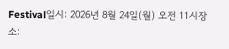Festival일시: 2026년 8월 24일(월) 오전 11시장소: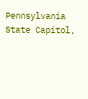Pennsylvania State Capitol,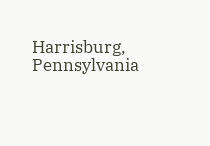Harrisburg, Pennsylvania